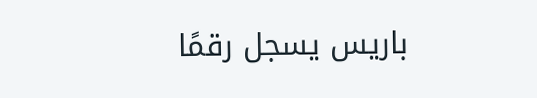باريس يسجل رقمًا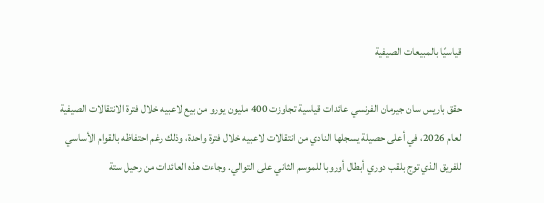قياسيًا بالمبيعات الصيفية

حقق باريس سان جيرمان الفرنسي عائدات قياسية تجاوزت 400 مليون يورو من بيع لاعبيه خلال فترة الانتقالات الصيفية لعام 2026، في أعلى حصيلة يسجلها النادي من انتقالات لاعبيه خلال فترة واحدة، وذلك رغم احتفاظه بالقوام الأساسي للفريق الذي توج بلقب دوري أبطال أوروبا للموسم الثاني على التوالي. وجاءت هذه العائدات من رحيل ستة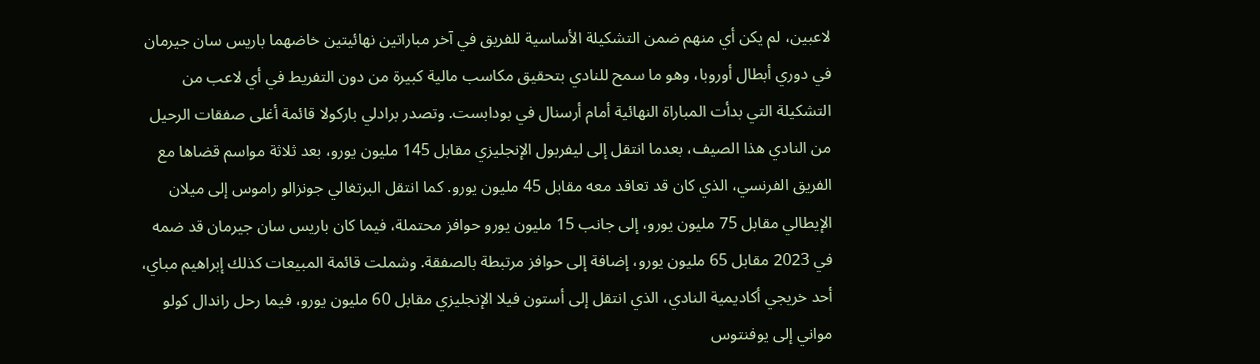لاعبين، لم يكن أي منهم ضمن التشكيلة الأساسية للفريق في آخر مباراتين نهائيتين خاضهما باريس سان جيرمان في دوري أبطال أوروبا، وهو ما سمح للنادي بتحقيق مكاسب مالية كبيرة من دون التفريط في أي لاعب من التشكيلة التي بدأت المباراة النهائية أمام أرسنال في بودابست. وتصدر برادلي باركولا قائمة أغلى صفقات الرحيل من النادي هذا الصيف، بعدما انتقل إلى ليفربول الإنجليزي مقابل 145 مليون يورو، بعد ثلاثة مواسم قضاها مع الفريق الفرنسي، الذي كان قد تعاقد معه مقابل 45 مليون يورو. كما انتقل البرتغالي جونزالو راموس إلى ميلان الإيطالي مقابل 75 مليون يورو، إلى جانب 15 مليون يورو حوافز محتملة، فيما كان باريس سان جيرمان قد ضمه في 2023 مقابل 65 مليون يورو، إضافة إلى حوافز مرتبطة بالصفقة. وشملت قائمة المبيعات كذلك إبراهيم مباي، أحد خريجي أكاديمية النادي، الذي انتقل إلى أستون فيلا الإنجليزي مقابل 60 مليون يورو، فيما رحل راندال كولو مواني إلى يوفنتوس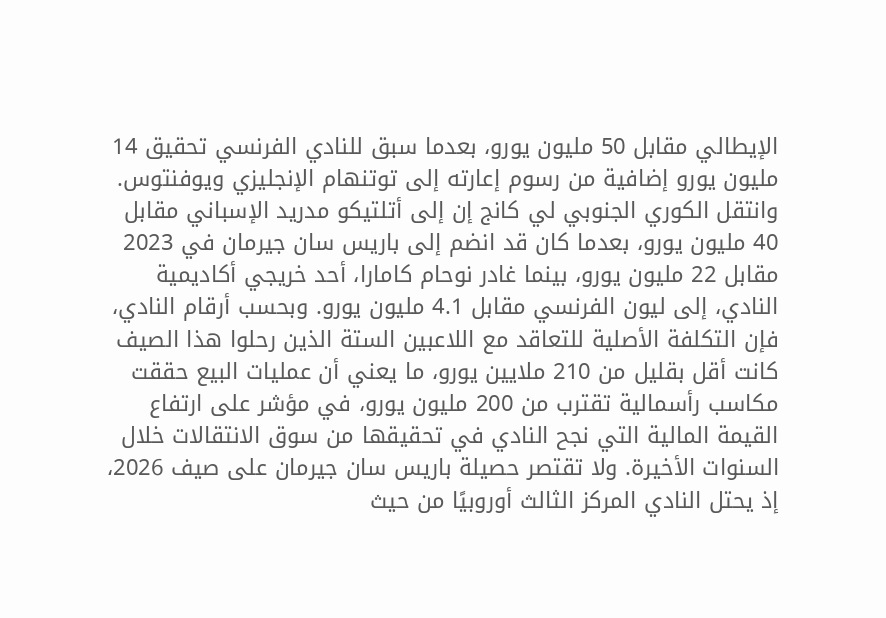الإيطالي مقابل 50 مليون يورو، بعدما سبق للنادي الفرنسي تحقيق 14 مليون يورو إضافية من رسوم إعارته إلى توتنهام الإنجليزي ويوفنتوس. وانتقل الكوري الجنوبي لي كانج إن إلى أتلتيكو مدريد الإسباني مقابل 40 مليون يورو، بعدما كان قد انضم إلى باريس سان جيرمان في 2023 مقابل 22 مليون يورو، بينما غادر نوحام كامارا، أحد خريجي أكاديمية النادي، إلى ليون الفرنسي مقابل 4.1 مليون يورو. وبحسب أرقام النادي، فإن التكلفة الأصلية للتعاقد مع اللاعبين الستة الذين رحلوا هذا الصيف كانت أقل بقليل من 210 ملايين يورو، ما يعني أن عمليات البيع حققت مكاسب رأسمالية تقترب من 200 مليون يورو، في مؤشر على ارتفاع القيمة المالية التي نجح النادي في تحقيقها من سوق الانتقالات خلال السنوات الأخيرة. ولا تقتصر حصيلة باريس سان جيرمان على صيف 2026، إذ يحتل النادي المركز الثالث أوروبيًا من حيث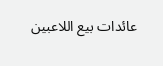عائدات بيع اللاعبين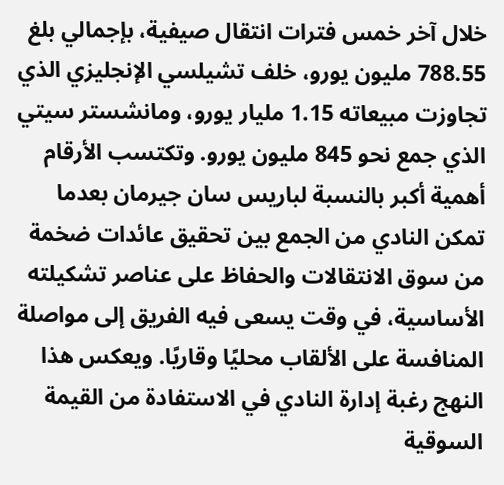خلال آخر خمس فترات انتقال صيفية، بإجمالي بلغ 788.55 مليون يورو، خلف تشيلسي الإنجليزي الذي تجاوزت مبيعاته 1.15 مليار يورو، ومانشستر سيتي الذي جمع نحو 845 مليون يورو. وتكتسب الأرقام أهمية أكبر بالنسبة لباريس سان جيرمان بعدما تمكن النادي من الجمع بين تحقيق عائدات ضخمة من سوق الانتقالات والحفاظ على عناصر تشكيلته الأساسية، في وقت يسعى فيه الفريق إلى مواصلة المنافسة على الألقاب محليًا وقاريًا. ويعكس هذا النهج رغبة إدارة النادي في الاستفادة من القيمة السوقية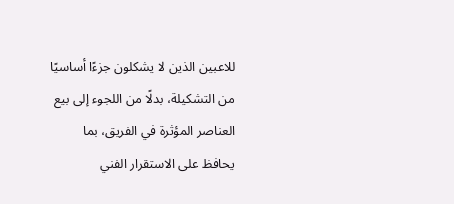للاعبين الذين لا يشكلون جزءًا أساسيًا من التشكيلة، بدلًا من اللجوء إلى بيع العناصر المؤثرة في الفريق، بما يحافظ على الاستقرار الفني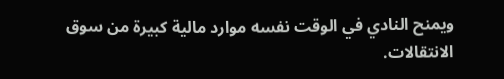ويمنح النادي في الوقت نفسه موارد مالية كبيرة من سوق الانتقالات.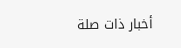أخبار ذات صلة